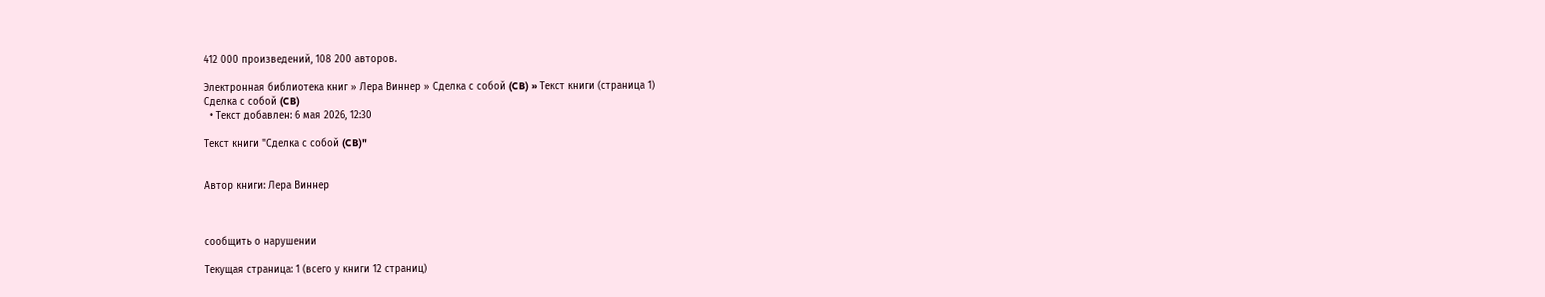412 000 произведений, 108 200 авторов.

Электронная библиотека книг » Лера Виннер » Сделка с собой (CB) » Текст книги (страница 1)
Сделка с собой (CB)
  • Текст добавлен: 6 мая 2026, 12:30

Текст книги "Сделка с собой (CB)"


Автор книги: Лера Виннер



сообщить о нарушении

Текущая страница: 1 (всего у книги 12 страниц)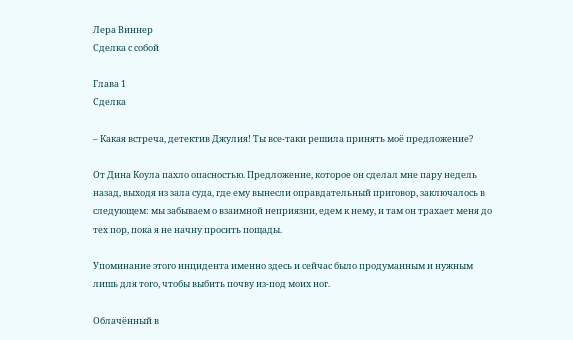Лера Виннер
Сделка с собой

Глава 1
Сделка

– Какая встреча, детектив Джулия! Ты все-таки решила принять моё предложение?

От Дина Коула пахло опасностью. Предложение, которое он сделал мне пару недель назад, выходя из зала суда, где ему вынесли оправдательный приговор, заключалось в следующем: мы забываем о взаимной неприязни, едем к нему, и там он трахает меня до тех пор, пока я не начну просить пощады.

Упоминание этого инцидента именно здесь и сейчас было продуманным и нужным лишь для того, чтобы выбить почву из-под моих ног.

Облачённый в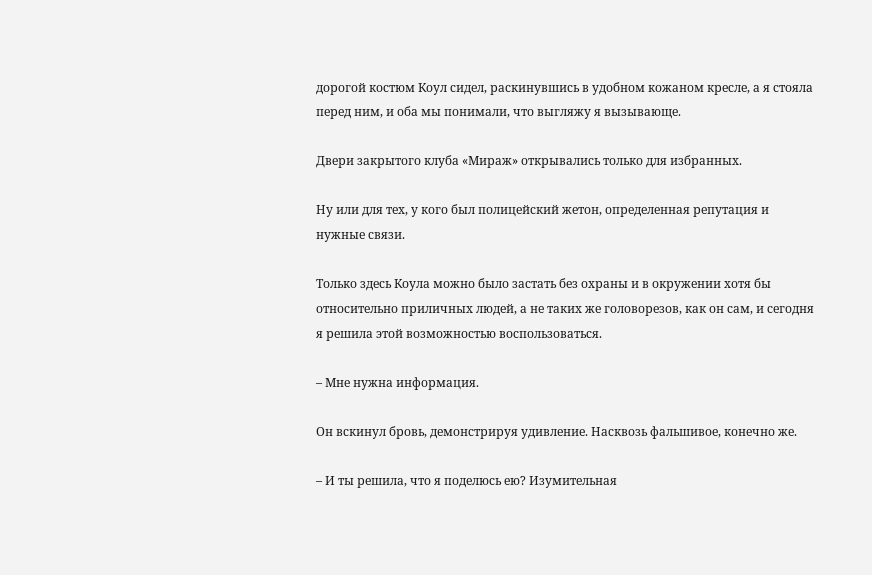дорогой костюм Коул сидел, раскинувшись в удобном кожаном кресле, а я стояла перед ним, и оба мы понимали, что выгляжу я вызывающе.

Двери закрытого клуба «Мираж» открывались только для избранных.

Ну или для тех, у кого был полицейский жетон, определенная репутация и нужные связи.

Только здесь Коула можно было застать без охраны и в окружении хотя бы относительно приличных людей, а не таких же головорезов, как он сам, и сегодня я решила этой возможностью воспользоваться.

– Мне нужна информация.

Он вскинул бровь, демонстрируя удивление. Насквозь фальшивое, конечно же.

– И ты решила, что я поделюсь ею? Изумительная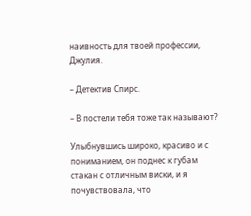наивность для твоей профессии, Джулия.

– Детектив Спирс.

– В постели тебя тоже так называют?

Улыбнувшись широко, красиво и с пониманием, он поднес к губам стакан с отличным виски, и я почувствовала, что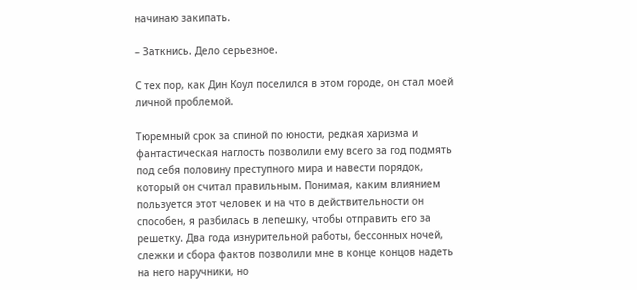начинаю закипать.

– Заткнись. Дело серьезное.

С тех пор, как Дин Коул поселился в этом городе, он стал моей личной проблемой.

Тюремный срок за спиной по юности, редкая харизма и фантастическая наглость позволили ему всего за год подмять под себя половину преступного мира и навести порядок, который он считал правильным. Понимая, каким влиянием пользуется этот человек и на что в действительности он способен, я разбилась в лепешку, чтобы отправить его за решетку. Два года изнурительной работы, бессонных ночей, слежки и сбора фактов позволили мне в конце концов надеть на него наручники, но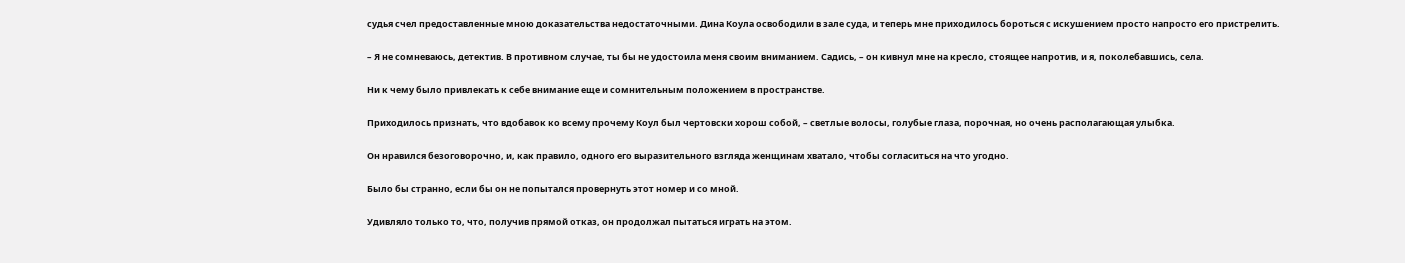судья счел предоставленные мною доказательства недостаточными. Дина Коула освободили в зале суда, и теперь мне приходилось бороться с искушением просто напросто его пристрелить.

– Я не сомневаюсь, детектив. В противном случае, ты бы не удостоила меня своим вниманием. Садись, – он кивнул мне на кресло, стоящее напротив, и я, поколебавшись, села.

Ни к чему было привлекать к себе внимание еще и сомнительным положением в пространстве.

Приходилось признать, что вдобавок ко всему прочему Коул был чертовски хорош собой, – светлые волосы, голубые глаза, порочная, но очень располагающая улыбка.

Он нравился безоговорочно, и, как правило, одного его выразительного взгляда женщинам хватало, чтобы согласиться на что угодно.

Было бы странно, если бы он не попытался провернуть этот номер и со мной.

Удивляло только то, что, получив прямой отказ, он продолжал пытаться играть на этом.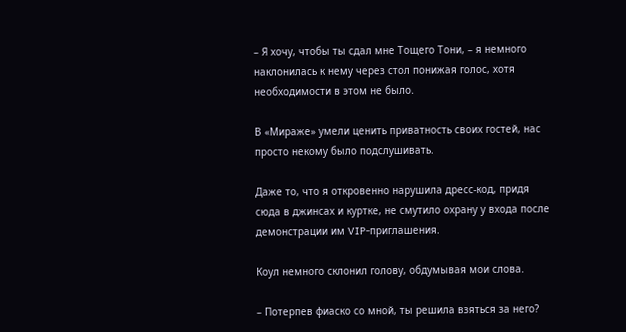– Я хочу, чтобы ты сдал мне Тощего Тони, – я немного наклонилась к нему через стол понижая голос, хотя необходимости в этом не было.

В «Мираже» умели ценить приватность своих гостей, нас просто некому было подслушивать.

Даже то, что я откровенно нарушила дресс-код, придя сюда в джинсах и куртке, не смутило охрану у входа после демонстрации им VIP-приглашения.

Коул немного склонил голову, обдумывая мои слова.

– Потерпев фиаско со мной, ты решила взяться за него?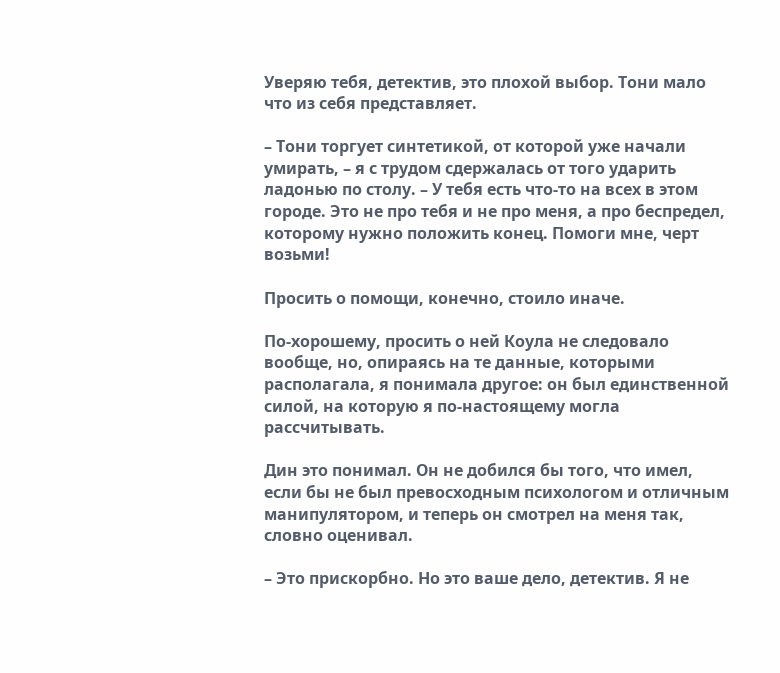Уверяю тебя, детектив, это плохой выбор. Тони мало что из себя представляет.

– Тони торгует синтетикой, от которой уже начали умирать, – я с трудом сдержалась от того ударить ладонью по столу. – У тебя есть что-то на всех в этом городе. Это не про тебя и не про меня, а про беспредел, которому нужно положить конец. Помоги мне, черт возьми!

Просить о помощи, конечно, стоило иначе.

По-хорошему, просить о ней Коула не следовало вообще, но, опираясь на те данные, которыми располагала, я понимала другое: он был единственной силой, на которую я по-настоящему могла рассчитывать.

Дин это понимал. Он не добился бы того, что имел, если бы не был превосходным психологом и отличным манипулятором, и теперь он смотрел на меня так, словно оценивал.

– Это прискорбно. Но это ваше дело, детектив. Я не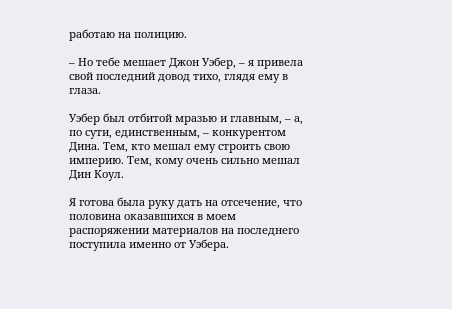работаю на полицию.

– Но тебе мешает Джон Уэбер, – я привела свой последний довод тихо, глядя ему в глаза.

Уэбер был отбитой мразью и главным, – а, по сути, единственным, – конкурентом Дина. Тем, кто мешал ему строить свою империю. Тем, кому очень сильно мешал Дин Коул.

Я готова была руку дать на отсечение, что половина оказавшихся в моем распоряжении материалов на последнего поступила именно от Уэбера.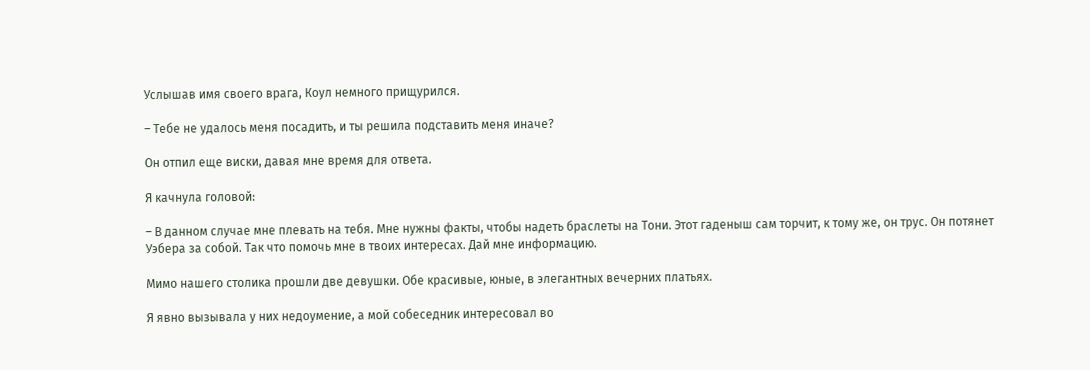Услышав имя своего врага, Коул немного прищурился.

– Тебе не удалось меня посадить, и ты решила подставить меня иначе?

Он отпил еще виски, давая мне время для ответа.

Я качнула головой:

– В данном случае мне плевать на тебя. Мне нужны факты, чтобы надеть браслеты на Тони. Этот гаденыш сам торчит, к тому же, он трус. Он потянет Уэбера за собой. Так что помочь мне в твоих интересах. Дай мне информацию.

Мимо нашего столика прошли две девушки. Обе красивые, юные, в элегантных вечерних платьях.

Я явно вызывала у них недоумение, а мой собеседник интересовал во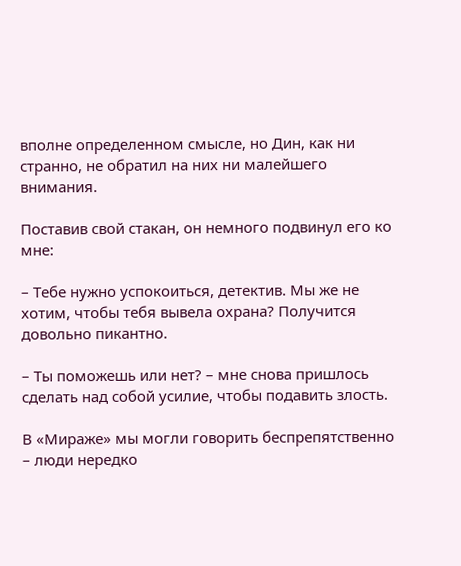вполне определенном смысле, но Дин, как ни странно, не обратил на них ни малейшего внимания.

Поставив свой стакан, он немного подвинул его ко мне:

– Тебе нужно успокоиться, детектив. Мы же не хотим, чтобы тебя вывела охрана? Получится довольно пикантно.

– Ты поможешь или нет? – мне снова пришлось сделать над собой усилие, чтобы подавить злость.

В «Мираже» мы могли говорить беспрепятственно – люди нередко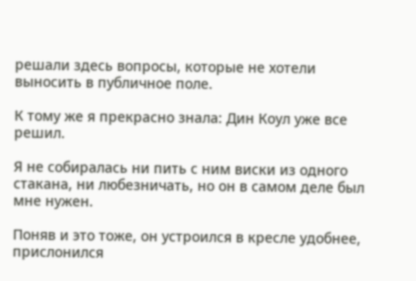решали здесь вопросы, которые не хотели выносить в публичное поле.

К тому же я прекрасно знала: Дин Коул уже все решил.

Я не собиралась ни пить с ним виски из одного стакана, ни любезничать, но он в самом деле был мне нужен.

Поняв и это тоже, он устроился в кресле удобнее, прислонился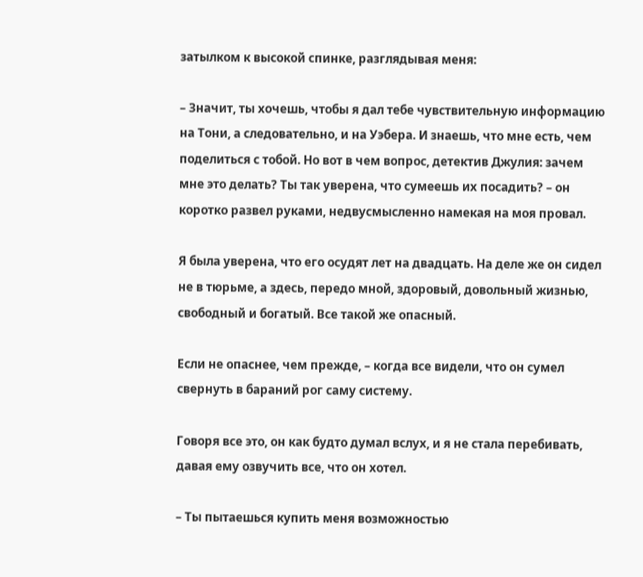затылком к высокой спинке, разглядывая меня:

– Значит, ты хочешь, чтобы я дал тебе чувствительную информацию на Тони, а следовательно, и на Уэбера. И знаешь, что мне есть, чем поделиться с тобой. Но вот в чем вопрос, детектив Джулия: зачем мне это делать? Ты так уверена, что сумеешь их посадить? – он коротко развел руками, недвусмысленно намекая на моя провал.

Я была уверена, что его осудят лет на двадцать. На деле же он сидел не в тюрьме, а здесь, передо мной, здоровый, довольный жизнью, свободный и богатый. Все такой же опасный.

Если не опаснее, чем прежде, – когда все видели, что он сумел свернуть в бараний рог саму систему.

Говоря все это, он как будто думал вслух, и я не стала перебивать, давая ему озвучить все, что он хотел.

– Ты пытаешься купить меня возможностью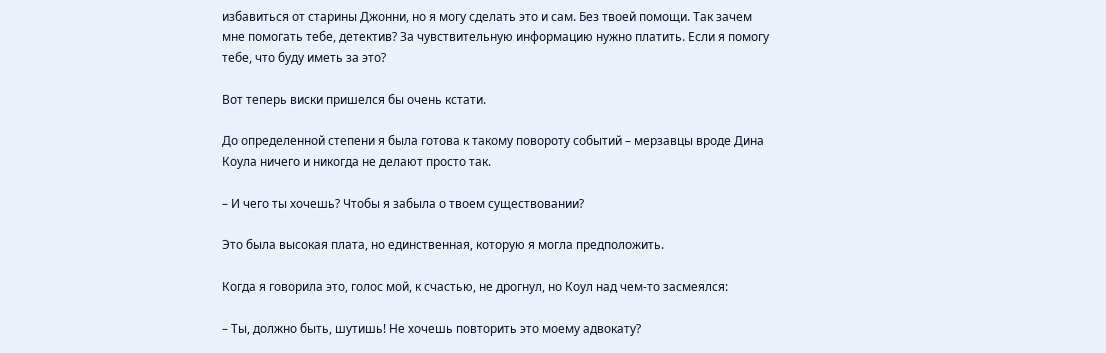избавиться от старины Джонни, но я могу сделать это и сам. Без твоей помощи. Так зачем мне помогать тебе, детектив? За чувствительную информацию нужно платить. Если я помогу тебе, что буду иметь за это?

Вот теперь виски пришелся бы очень кстати.

До определенной степени я была готова к такому повороту событий – мерзавцы вроде Дина Коула ничего и никогда не делают просто так.

– И чего ты хочешь? Чтобы я забыла о твоем существовании?

Это была высокая плата, но единственная, которую я могла предположить.

Когда я говорила это, голос мой, к счастью, не дрогнул, но Коул над чем-то засмеялся:

– Ты, должно быть, шутишь! Не хочешь повторить это моему адвокату?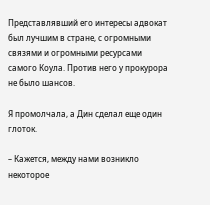Представлявший его интересы адвокат был лучшим в стране, с огромными связями и огромными ресурсами самого Коула. Против него у прокурора не было шансов.

Я промолчала, а Дин сделал еще один глоток.

– Кажется, между нами возникло некоторое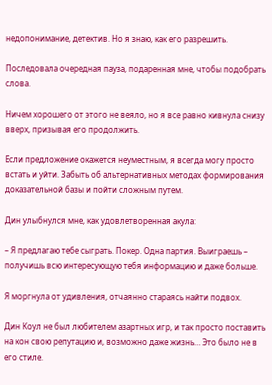недопонимание, детектив. Но я знаю, как его разрешить.

Последовала очередная пауза, подаренная мне, чтобы подобрать слова.

Ничем хорошего от этого не веяло, но я все равно кивнула снизу вверх, призывая его продолжить.

Если предложение окажется неуместным, я всегда могу просто встать и уйти. Забыть об альтернативных методах формирования доказательной базы и пойти сложным путем.

Дин улыбнулся мне, как удовлетворенная акула:

– Я предлагаю тебе сыграть. Покер. Одна партия. Выиграешь – получишь всю интересующую тебя информацию и даже больше.

Я моргнула от удивления, отчаянно стараясь найти подвох.

Дин Коул не был любителем азартных игр, и так просто поставить на кон свою репутацию и, возможно даже жизнь… Это было не в его стиле.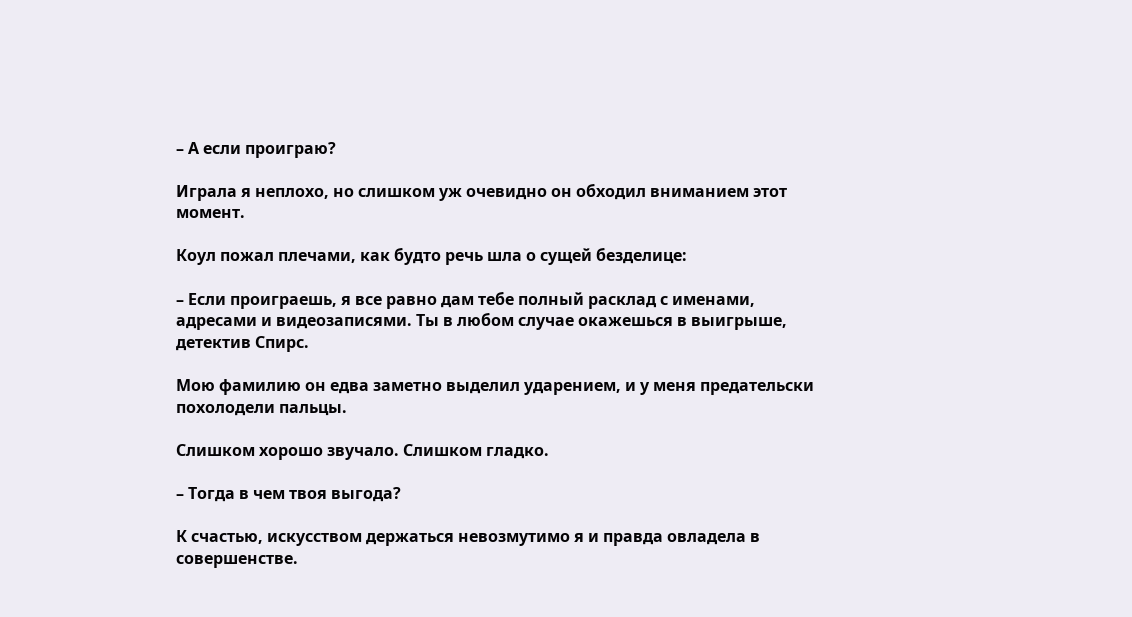– А если проиграю?

Играла я неплохо, но слишком уж очевидно он обходил вниманием этот момент.

Коул пожал плечами, как будто речь шла о сущей безделице:

– Если проиграешь, я все равно дам тебе полный расклад с именами, адресами и видеозаписями. Ты в любом случае окажешься в выигрыше, детектив Спирс.

Мою фамилию он едва заметно выделил ударением, и у меня предательски похолодели пальцы.

Слишком хорошо звучало. Слишком гладко.

– Тогда в чем твоя выгода?

К счастью, искусством держаться невозмутимо я и правда овладела в совершенстве.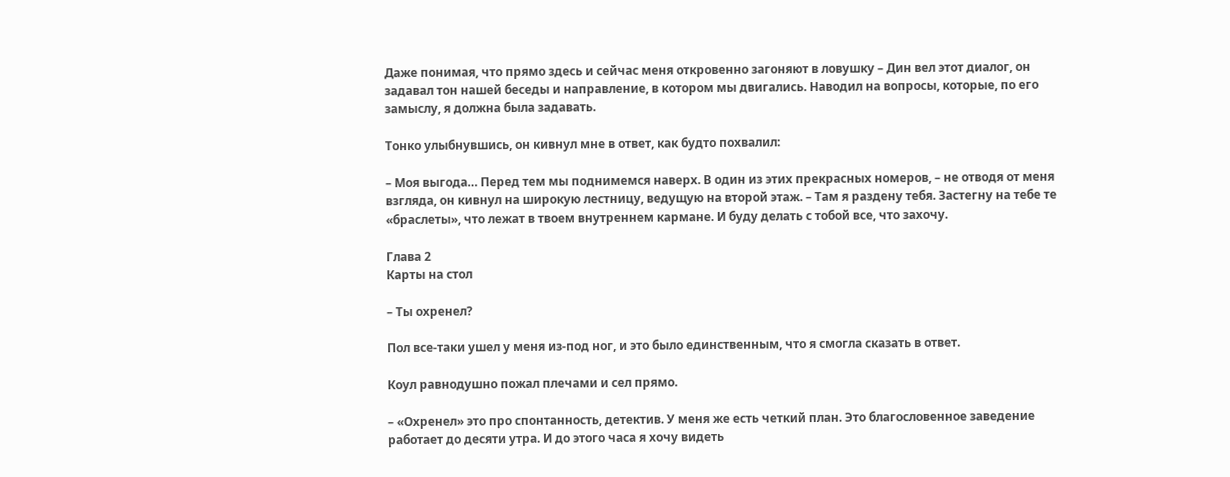Даже понимая, что прямо здесь и сейчас меня откровенно загоняют в ловушку – Дин вел этот диалог, он задавал тон нашей беседы и направление, в котором мы двигались. Наводил на вопросы, которые, по его замыслу, я должна была задавать.

Тонко улыбнувшись, он кивнул мне в ответ, как будто похвалил:

– Моя выгода… Перед тем мы поднимемся наверх. В один из этих прекрасных номеров, – не отводя от меня взгляда, он кивнул на широкую лестницу, ведущую на второй этаж. – Там я раздену тебя. Застегну на тебе те «браслеты», что лежат в твоем внутреннем кармане. И буду делать с тобой все, что захочу.

Глава 2
Карты на стол

– Ты охренел?

Пол все-таки ушел у меня из-под ног, и это было единственным, что я смогла сказать в ответ.

Коул равнодушно пожал плечами и сел прямо.

– «Охренел» это про спонтанность, детектив. У меня же есть четкий план. Это благословенное заведение работает до десяти утра. И до этого часа я хочу видеть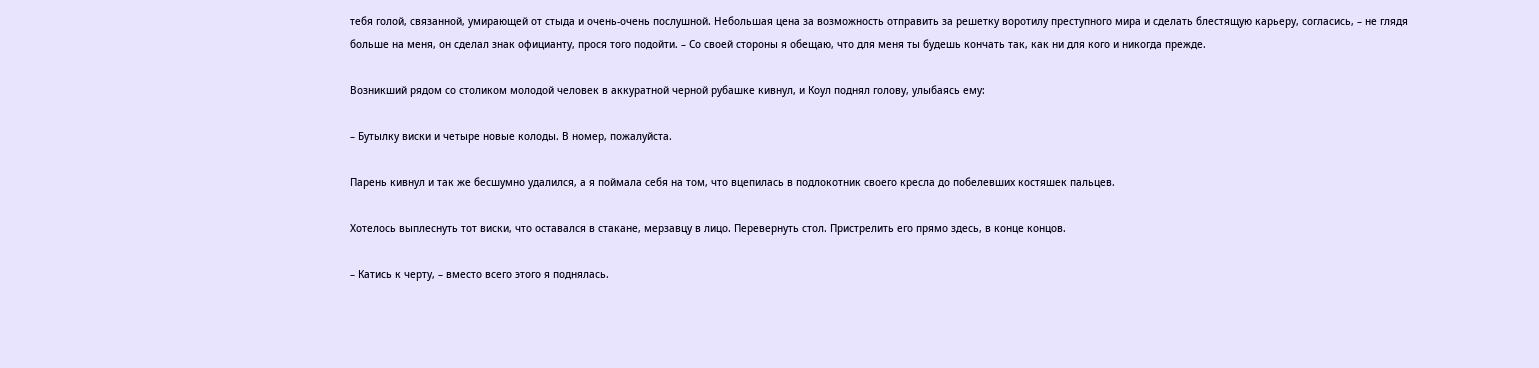тебя голой, связанной, умирающей от стыда и очень-очень послушной. Небольшая цена за возможность отправить за решетку воротилу преступного мира и сделать блестящую карьеру, согласись, – не глядя больше на меня, он сделал знак официанту, прося того подойти. – Со своей стороны я обещаю, что для меня ты будешь кончать так, как ни для кого и никогда прежде.

Возникший рядом со столиком молодой человек в аккуратной черной рубашке кивнул, и Коул поднял голову, улыбаясь ему:

– Бутылку виски и четыре новые колоды. В номер, пожалуйста.

Парень кивнул и так же бесшумно удалился, а я поймала себя на том, что вцепилась в подлокотник своего кресла до побелевших костяшек пальцев.

Хотелось выплеснуть тот виски, что оставался в стакане, мерзавцу в лицо. Перевернуть стол. Пристрелить его прямо здесь, в конце концов.

– Катись к черту, – вместо всего этого я поднялась.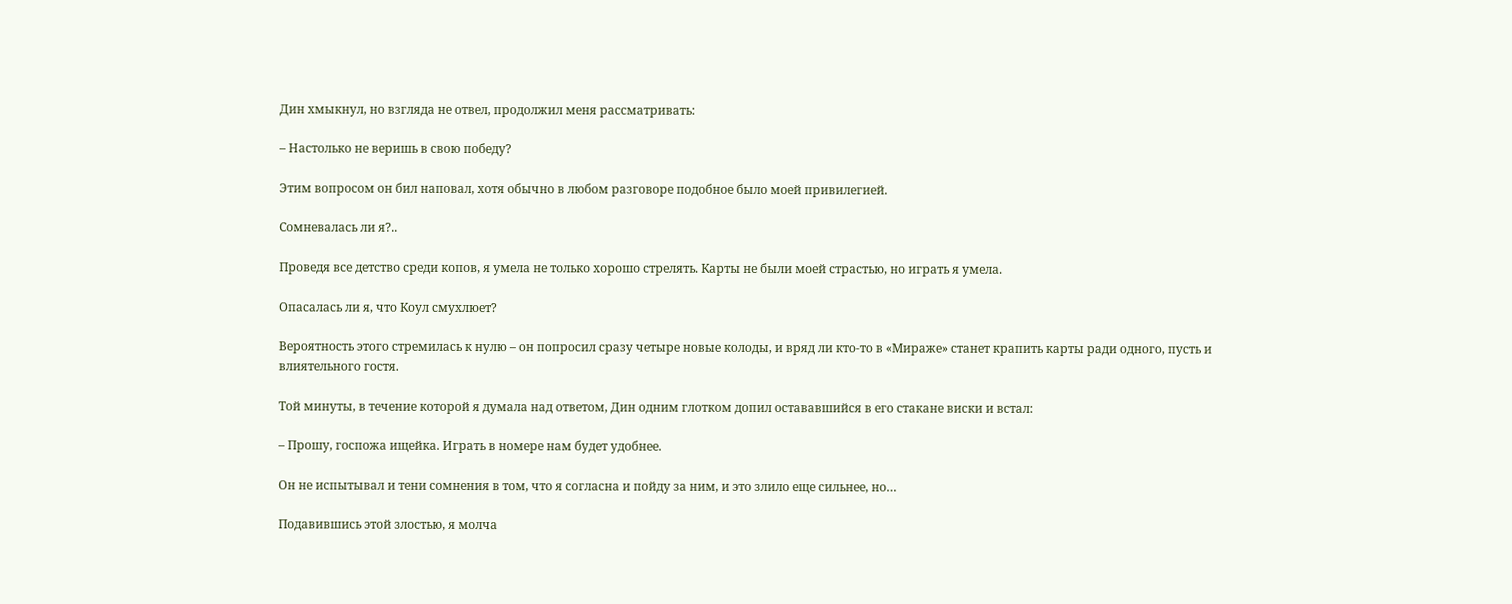Дин хмыкнул, но взгляда не отвел, продолжил меня рассматривать:

– Настолько не веришь в свою победу?

Этим вопросом он бил наповал, хотя обычно в любом разговоре подобное было моей привилегией.

Сомневалась ли я?..

Проведя все детство среди копов, я умела не только хорошо стрелять. Карты не были моей страстью, но играть я умела.

Опасалась ли я, что Коул смухлюет?

Вероятность этого стремилась к нулю – он попросил сразу четыре новые колоды, и вряд ли кто-то в «Мираже» станет крапить карты ради одного, пусть и влиятельного гостя.

Той минуты, в течение которой я думала над ответом, Дин одним глотком допил остававшийся в его стакане виски и встал:

– Прошу, госпожа ищейка. Играть в номере нам будет удобнее.

Он не испытывал и тени сомнения в том, что я согласна и пойду за ним, и это злило еще сильнее, но…

Подавившись этой злостью, я молча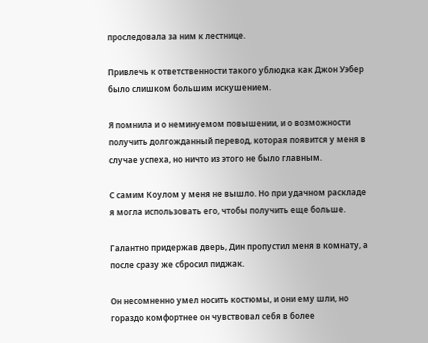проследовала за ним к лестнице.

Привлечь к ответственности такого ублюдка как Джон Уэбер было слишком большим искушением.

Я помнила и о неминуемом повышении, и о возможности получить долгожданный перевод, которая появится у меня в случае успеха, но ничто из этого не было главным.

С самим Коулом у меня не вышло. Но при удачном раскладе я могла использовать его, чтобы получить еще больше.

Галантно придержав дверь, Дин пропустил меня в комнату, а после сразу же сбросил пиджак.

Он несомненно умел носить костюмы, и они ему шли, но гораздо комфортнее он чувствовал себя в более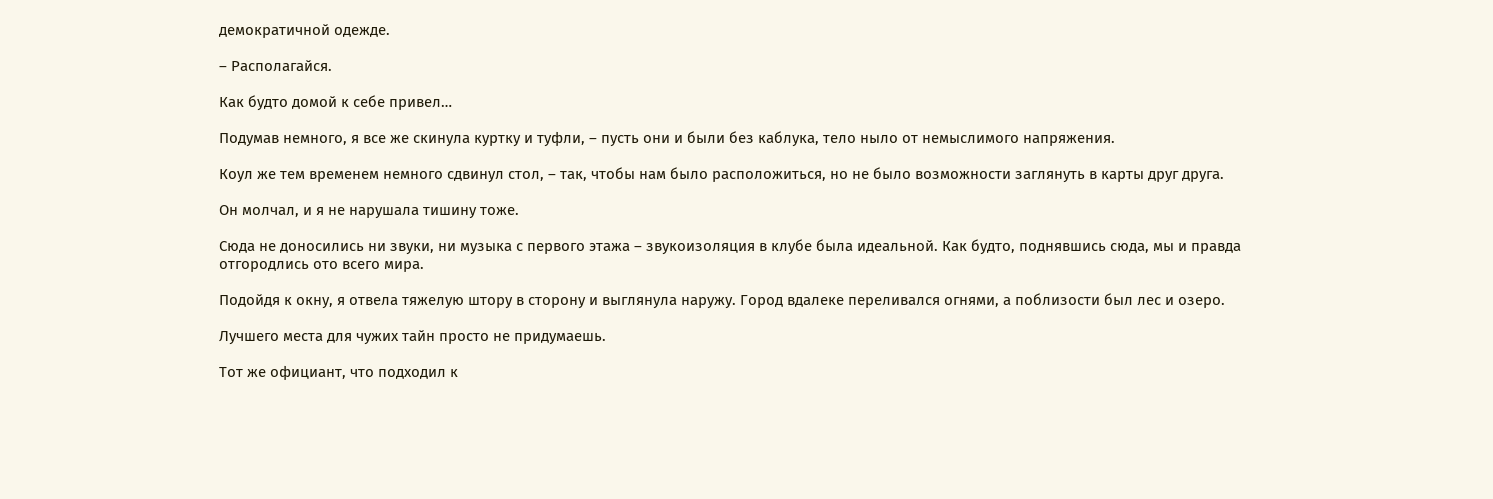демократичной одежде.

– Располагайся.

Как будто домой к себе привел…

Подумав немного, я все же скинула куртку и туфли, – пусть они и были без каблука, тело ныло от немыслимого напряжения.

Коул же тем временем немного сдвинул стол, – так, чтобы нам было расположиться, но не было возможности заглянуть в карты друг друга.

Он молчал, и я не нарушала тишину тоже.

Сюда не доносились ни звуки, ни музыка с первого этажа – звукоизоляция в клубе была идеальной. Как будто, поднявшись сюда, мы и правда отгородлись ото всего мира.

Подойдя к окну, я отвела тяжелую штору в сторону и выглянула наружу. Город вдалеке переливался огнями, а поблизости был лес и озеро.

Лучшего места для чужих тайн просто не придумаешь.

Тот же официант, что подходил к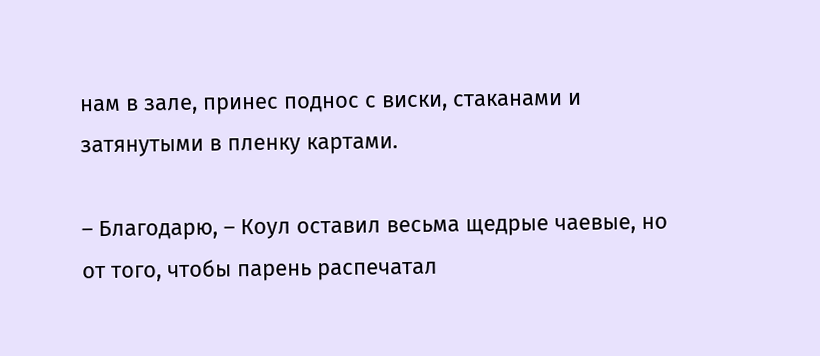нам в зале, принес поднос с виски, стаканами и затянутыми в пленку картами.

– Благодарю, – Коул оставил весьма щедрые чаевые, но от того, чтобы парень распечатал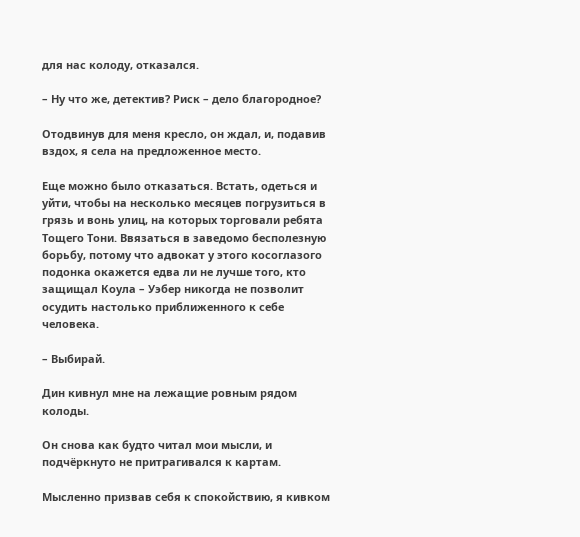для нас колоду, отказался.

– Ну что же, детектив? Риск – дело благородное?

Отодвинув для меня кресло, он ждал, и, подавив вздох, я села на предложенное место.

Еще можно было отказаться. Встать, одеться и уйти, чтобы на несколько месяцев погрузиться в грязь и вонь улиц, на которых торговали ребята Тощего Тони. Ввязаться в заведомо бесполезную борьбу, потому что адвокат у этого косоглазого подонка окажется едва ли не лучше того, кто защищал Коула – Уэбер никогда не позволит осудить настолько приближенного к себе человека.

– Выбирай.

Дин кивнул мне на лежащие ровным рядом колоды.

Он снова как будто читал мои мысли, и подчёркнуто не притрагивался к картам.

Мысленно призвав себя к спокойствию, я кивком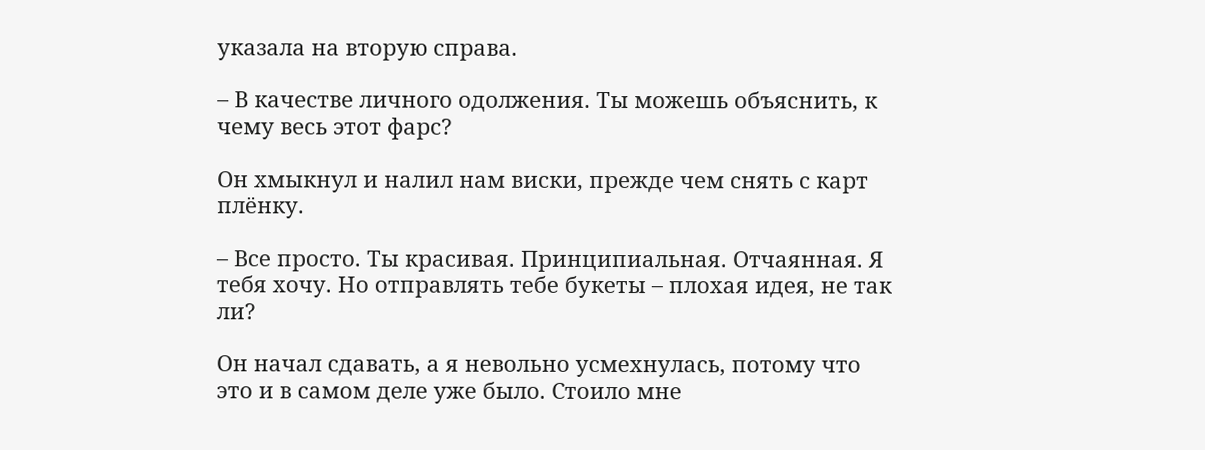указала на вторую справа.

– В качестве личного одолжения. Ты можешь объяснить, к чему весь этот фарс?

Он хмыкнул и налил нам виски, прежде чем снять с карт плёнку.

– Все просто. Ты красивая. Принципиальная. Отчаянная. Я тебя хочу. Но отправлять тебе букеты – плохая идея, не так ли?

Он начал сдавать, а я невольно усмехнулась, потому что это и в самом деле уже было. Стоило мне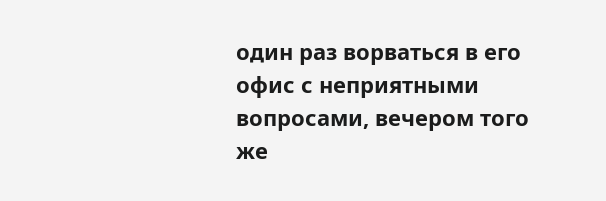один раз ворваться в его офис с неприятными вопросами, вечером того же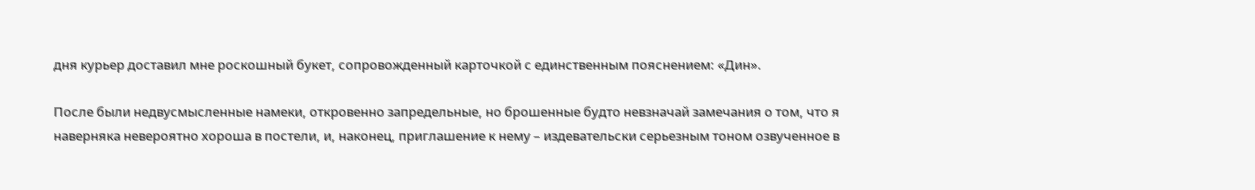дня курьер доставил мне роскошный букет, сопровожденный карточкой с единственным пояснением: «Дин».

После были недвусмысленные намеки, откровенно запредельные, но брошенные будто невзначай замечания о том, что я наверняка невероятно хороша в постели, и, наконец, приглашение к нему – издевательски серьезным тоном озвученное в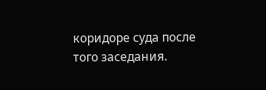коридоре суда после того заседания.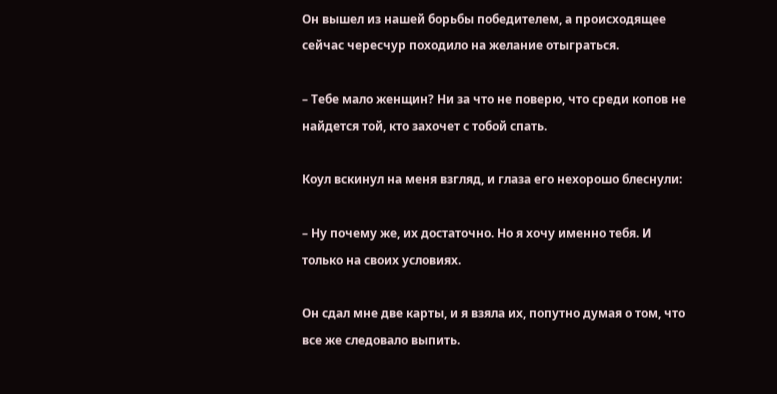Он вышел из нашей борьбы победителем, а происходящее сейчас чересчур походило на желание отыграться.

– Тебе мало женщин? Ни за что не поверю, что среди копов не найдется той, кто захочет с тобой спать.

Коул вскинул на меня взгляд, и глаза его нехорошо блеснули:

– Ну почему же, их достаточно. Но я хочу именно тебя. И только на своих условиях.

Он сдал мне две карты, и я взяла их, попутно думая о том, что все же следовало выпить.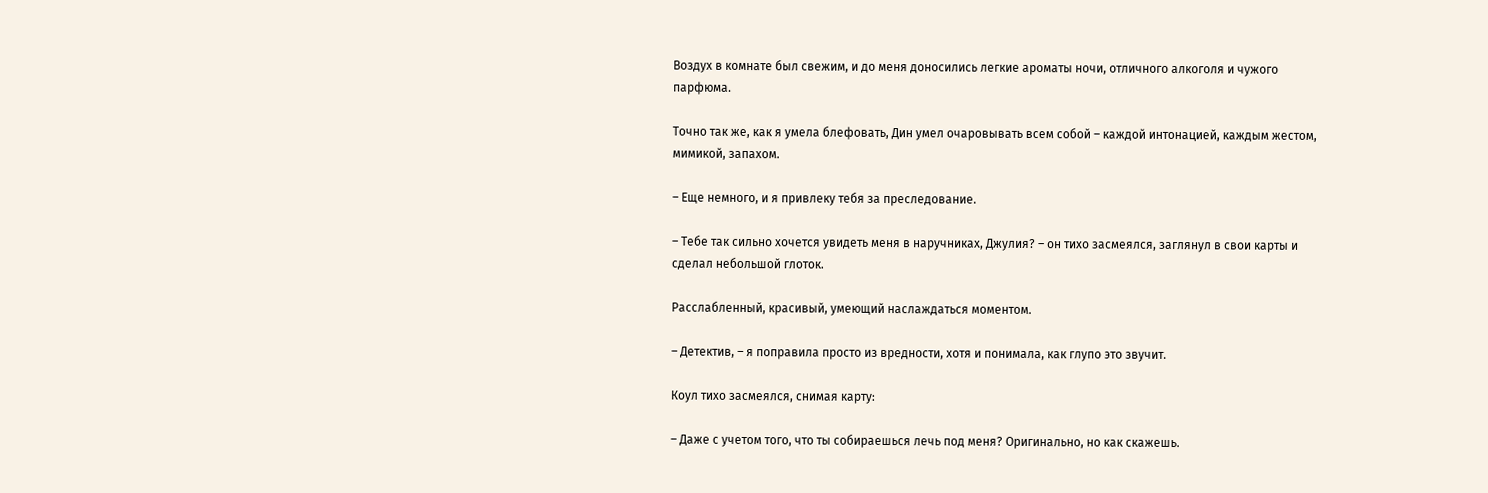Воздух в комнате был свежим, и до меня доносились легкие ароматы ночи, отличного алкоголя и чужого парфюма.

Точно так же, как я умела блефовать, Дин умел очаровывать всем собой – каждой интонацией, каждым жестом, мимикой, запахом.

– Еще немного, и я привлеку тебя за преследование.

– Тебе так сильно хочется увидеть меня в наручниках, Джулия? – он тихо засмеялся, заглянул в свои карты и сделал небольшой глоток.

Расслабленный, красивый, умеющий наслаждаться моментом.

– Детектив, – я поправила просто из вредности, хотя и понимала, как глупо это звучит.

Коул тихо засмеялся, снимая карту:

– Даже с учетом того, что ты собираешься лечь под меня? Оригинально, но как скажешь.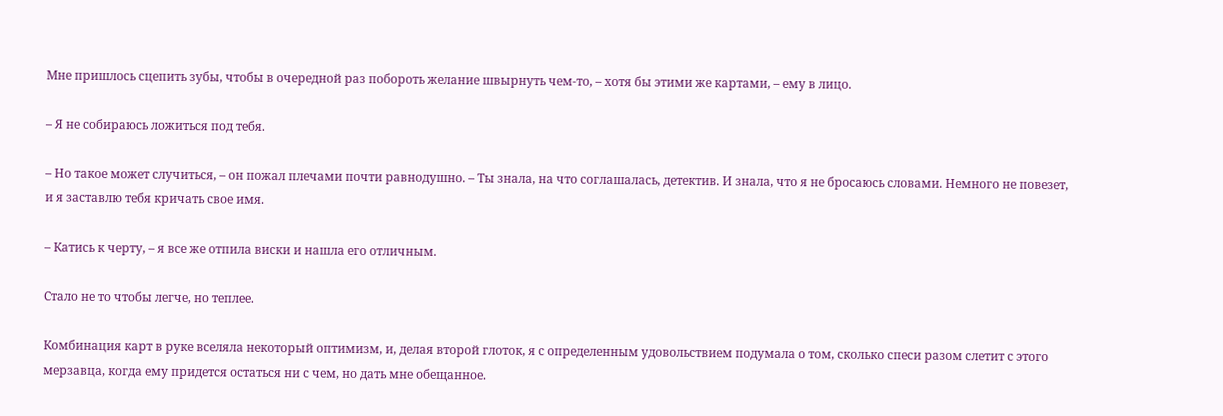Мне пришлось сцепить зубы, чтобы в очередной раз побороть желание швырнуть чем-то, – хотя бы этими же картами, – ему в лицо.

– Я не собираюсь ложиться под тебя.

– Но такое может случиться, – он пожал плечами почти равнодушно. – Ты знала, на что соглашалась, детектив. И знала, что я не бросаюсь словами. Немного не повезет, и я заставлю тебя кричать свое имя.

– Катись к черту, – я все же отпила виски и нашла его отличным.

Стало не то чтобы легче, но теплее.

Комбинация карт в руке вселяла некоторый оптимизм, и, делая второй глоток, я с определенным удовольствием подумала о том, сколько спеси разом слетит с этого мерзавца, когда ему придется остаться ни с чем, но дать мне обещанное.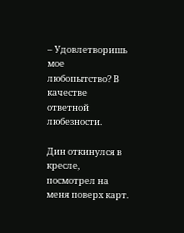– Удовлетворишь мое любопытство? В качестве ответной любезности.

Дин откинулся в кресле, посмотрел на меня поверх карт.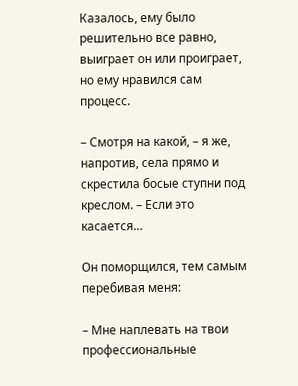Казалось, ему было решительно все равно, выиграет он или проиграет, но ему нравился сам процесс.

– Смотря на какой, – я же, напротив, села прямо и скрестила босые ступни под креслом. – Если это касается…

Он поморщился, тем самым перебивая меня:

– Мне наплевать на твои профессиональные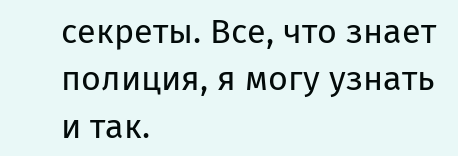секреты. Все, что знает полиция, я могу узнать и так.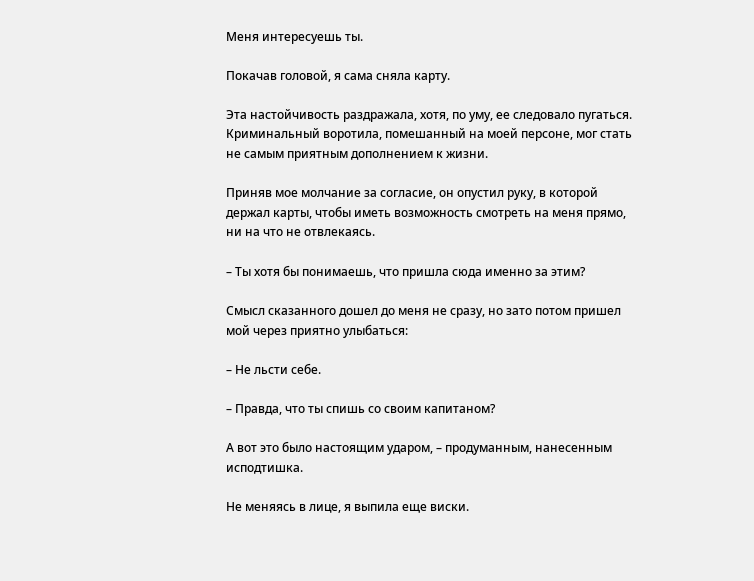Меня интересуешь ты.

Покачав головой, я сама сняла карту.

Эта настойчивость раздражала, хотя, по уму, ее следовало пугаться. Криминальный воротила, помешанный на моей персоне, мог стать не самым приятным дополнением к жизни.

Приняв мое молчание за согласие, он опустил руку, в которой держал карты, чтобы иметь возможность смотреть на меня прямо, ни на что не отвлекаясь.

– Ты хотя бы понимаешь, что пришла сюда именно за этим?

Смысл сказанного дошел до меня не сразу, но зато потом пришел мой через приятно улыбаться:

– Не льсти себе.

– Правда, что ты спишь со своим капитаном?

А вот это было настоящим ударом, – продуманным, нанесенным исподтишка.

Не меняясь в лице, я выпила еще виски.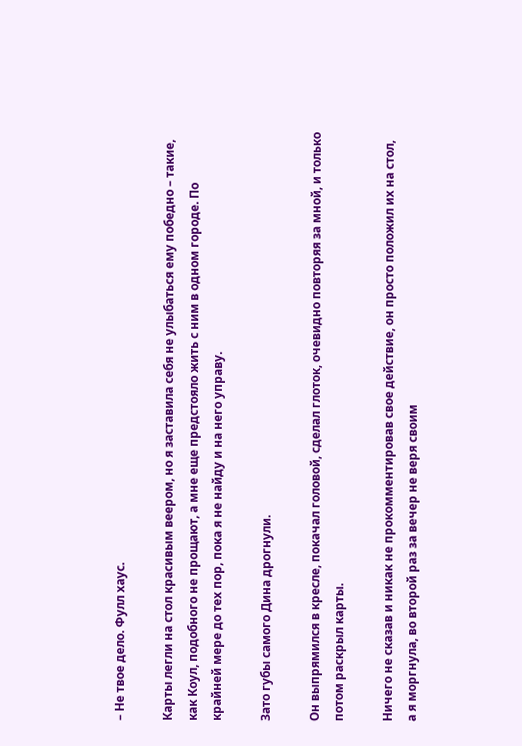– Не твое дело. Фулл хаус.

Карты легли на стол красивым веером, но я заставила себя не улыбаться ему победно – такие, как Коул, подобного не прощают, а мне еще предстояло жить с ним в одном городе. По крайней мере до тех пор, пока я не найду и на него управу.

Зато губы самого Дина дрогнули.

Он выпрямился в кресле, покачал головой, сделал глоток, очевидно повторяя за мной, и только потом раскрыл карты.

Ничего не сказав и никак не прокомментировав свое действие, он просто положил их на стол, а я моргнула, во второй раз за вечер не веря своим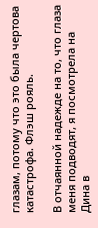глазам, потому что это была чертова катастрофа. Флэш рояль.

В отчаянной надежде на то, что глаза меня подводят, я посмотрела на Дина в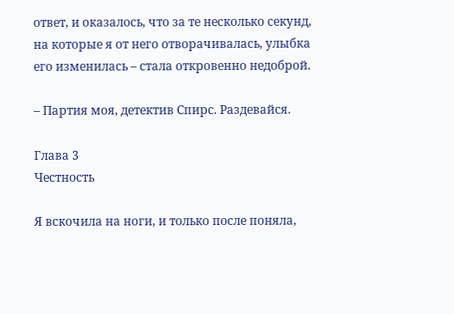ответ, и оказалось, что за те несколько секунд, на которые я от него отворачивалась, улыбка его изменилась – стала откровенно недоброй.

– Партия моя, детектив Спирс. Раздевайся.

Глава 3
Честность

Я вскочила на ноги, и только после поняла,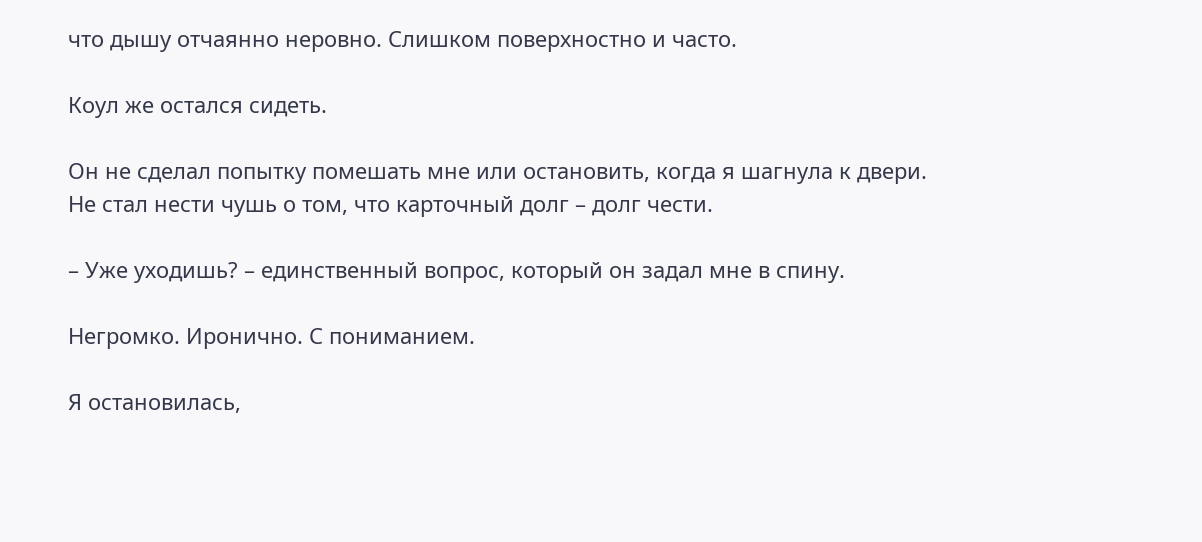что дышу отчаянно неровно. Слишком поверхностно и часто.

Коул же остался сидеть.

Он не сделал попытку помешать мне или остановить, когда я шагнула к двери. Не стал нести чушь о том, что карточный долг – долг чести.

– Уже уходишь? – единственный вопрос, который он задал мне в спину.

Негромко. Иронично. С пониманием.

Я остановилась,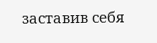заставив себя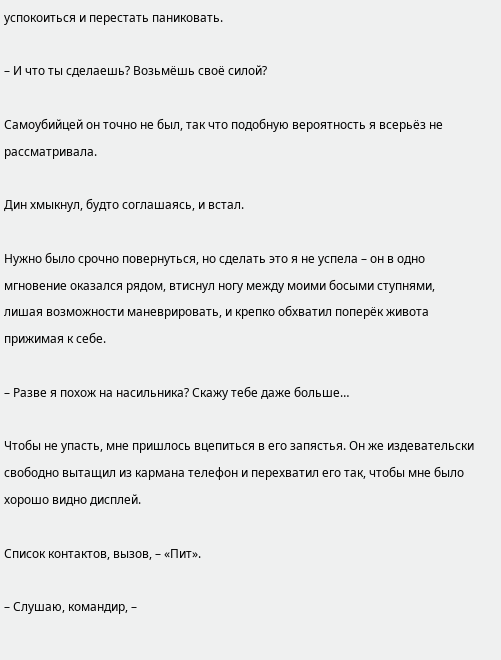успокоиться и перестать паниковать.

– И что ты сделаешь? Возьмёшь своё силой?

Самоубийцей он точно не был, так что подобную вероятность я всерьёз не рассматривала.

Дин хмыкнул, будто соглашаясь, и встал.

Нужно было срочно повернуться, но сделать это я не успела – он в одно мгновение оказался рядом, втиснул ногу между моими босыми ступнями, лишая возможности маневрировать, и крепко обхватил поперёк живота прижимая к себе.

– Разве я похож на насильника? Скажу тебе даже больше…

Чтобы не упасть, мне пришлось вцепиться в его запястья. Он же издевательски свободно вытащил из кармана телефон и перехватил его так, чтобы мне было хорошо видно дисплей.

Список контактов, вызов, – «Пит».

– Слушаю, командир, –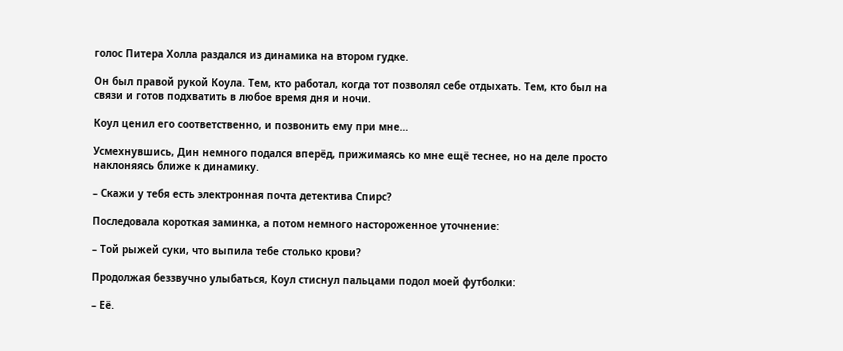голос Питера Холла раздался из динамика на втором гудке.

Он был правой рукой Коула. Тем, кто работал, когда тот позволял себе отдыхать. Тем, кто был на связи и готов подхватить в любое время дня и ночи.

Коул ценил его соответственно, и позвонить ему при мне…

Усмехнувшись, Дин немного подался вперёд, прижимаясь ко мне ещё теснее, но на деле просто наклоняясь ближе к динамику.

– Скажи у тебя есть электронная почта детектива Спирс?

Последовала короткая заминка, а потом немного настороженное уточнение:

– Той рыжей суки, что выпила тебе столько крови?

Продолжая беззвучно улыбаться, Коул стиснул пальцами подол моей футболки:

– Её.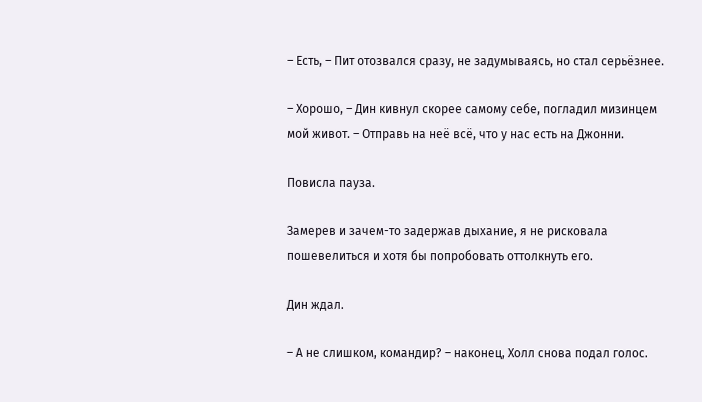– Есть, – Пит отозвался сразу, не задумываясь, но стал серьёзнее.

– Хорошо, – Дин кивнул скорее самому себе, погладил мизинцем мой живот. – Отправь на неё всё, что у нас есть на Джонни.

Повисла пауза.

Замерев и зачем-то задержав дыхание, я не рисковала пошевелиться и хотя бы попробовать оттолкнуть его.

Дин ждал.

– А не слишком, командир? – наконец, Холл снова подал голос.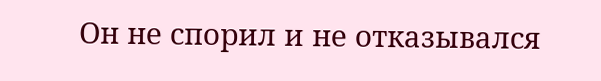Он не спорил и не отказывался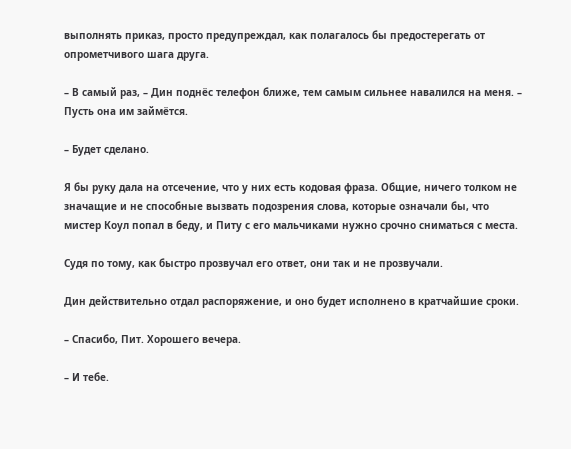выполнять приказ, просто предупреждал, как полагалось бы предостерегать от опрометчивого шага друга.

– В самый раз, – Дин поднёс телефон ближе, тем самым сильнее навалился на меня. – Пусть она им займётся.

– Будет сделано.

Я бы руку дала на отсечение, что у них есть кодовая фраза. Общие, ничего толком не значащие и не способные вызвать подозрения слова, которые означали бы, что мистер Коул попал в беду, и Питу с его мальчиками нужно срочно сниматься с места.

Судя по тому, как быстро прозвучал его ответ, они так и не прозвучали.

Дин действительно отдал распоряжение, и оно будет исполнено в кратчайшие сроки.

– Спасибо, Пит. Хорошего вечера.

– И тебе.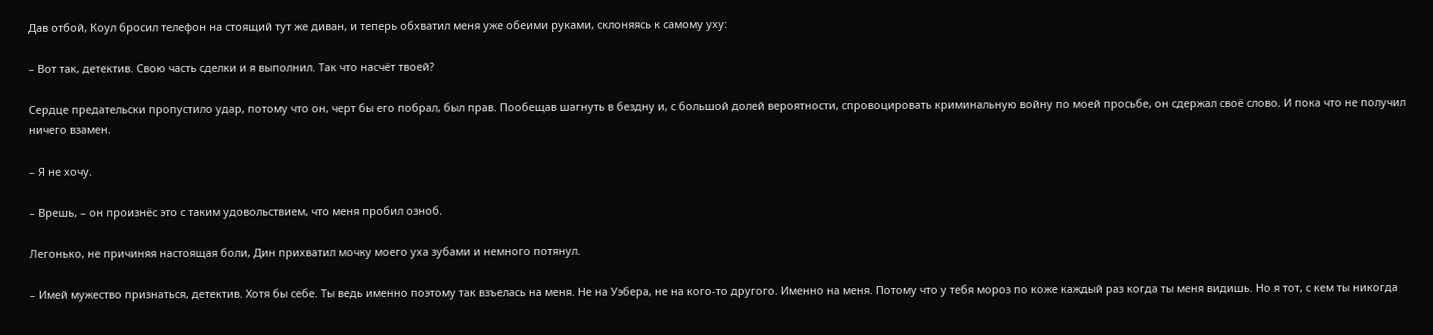Дав отбой, Коул бросил телефон на стоящий тут же диван, и теперь обхватил меня уже обеими руками, склоняясь к самому уху:

– Вот так, детектив. Свою часть сделки и я выполнил. Так что насчёт твоей?

Сердце предательски пропустило удар, потому что он, черт бы его побрал, был прав. Пообещав шагнуть в бездну и, с большой долей вероятности, спровоцировать криминальную войну по моей просьбе, он сдержал своё слово. И пока что не получил ничего взамен.

– Я не хочу.

– Врешь, – он произнёс это с таким удовольствием, что меня пробил озноб.

Легонько, не причиняя настоящая боли, Дин прихватил мочку моего уха зубами и немного потянул.

– Имей мужество признаться, детектив. Хотя бы себе. Ты ведь именно поэтому так взъелась на меня. Не на Уэбера, не на кого-то другого. Именно на меня. Потому что у тебя мороз по коже каждый раз когда ты меня видишь. Но я тот, с кем ты никогда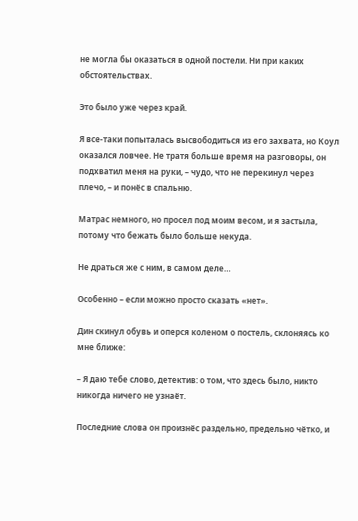не могла бы оказаться в одной постели. Ни при каких обстоятельствах.

Это было уже через край.

Я все-таки попыталась высвободиться из его захвата, но Коул оказался ловчее. Не тратя больше время на разговоры, он подхватил меня на руки, – чудо, что не перекинул через плечо, – и понёс в спальню.

Матрас немного, но просел под моим весом, и я застыла, потому что бежать было больше некуда.

Не драться же с ним, в самом деле…

Особенно – если можно просто сказать «нет».

Дин скинул обувь и оперся коленом о постель, склоняясь ко мне ближе:

– Я даю тебе слово, детектив: о том, что здесь было, никто никогда ничего не узнаёт.

Последние слова он произнёс раздельно, предельно чётко, и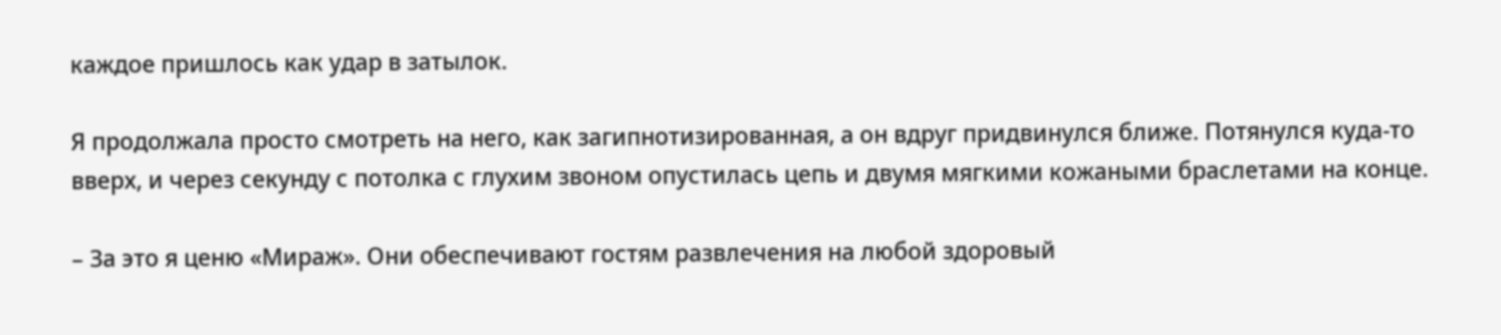каждое пришлось как удар в затылок.

Я продолжала просто смотреть на него, как загипнотизированная, а он вдруг придвинулся ближе. Потянулся куда-то вверх, и через секунду с потолка с глухим звоном опустилась цепь и двумя мягкими кожаными браслетами на конце.

– За это я ценю «Мираж». Они обеспечивают гостям развлечения на любой здоровый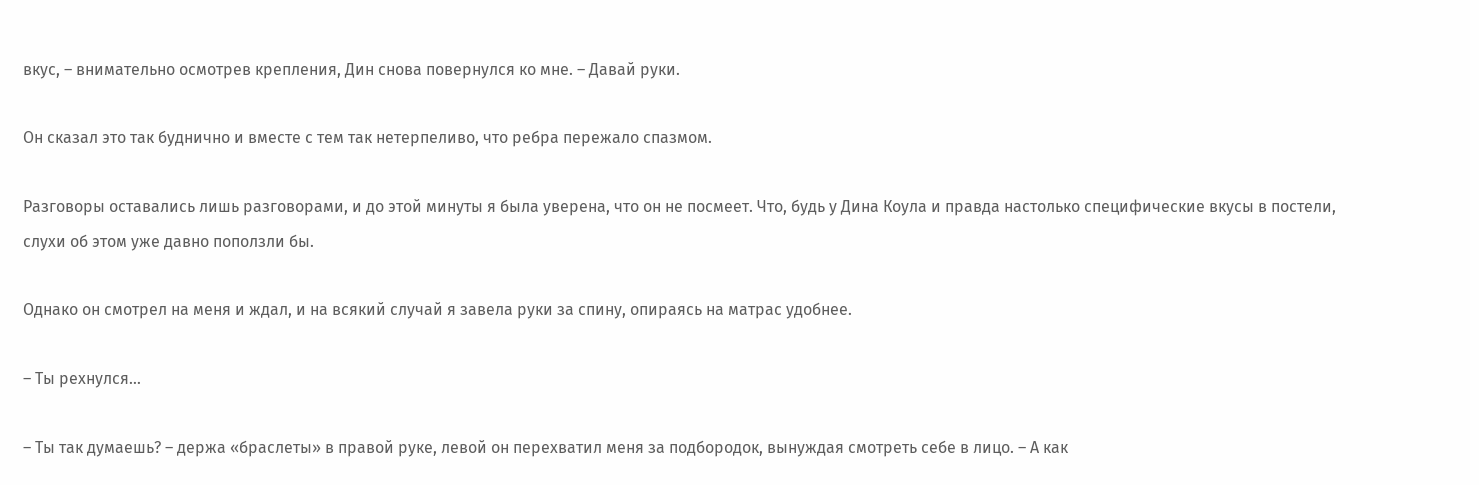вкус, – внимательно осмотрев крепления, Дин снова повернулся ко мне. – Давай руки.

Он сказал это так буднично и вместе с тем так нетерпеливо, что ребра пережало спазмом.

Разговоры оставались лишь разговорами, и до этой минуты я была уверена, что он не посмеет. Что, будь у Дина Коула и правда настолько специфические вкусы в постели, слухи об этом уже давно поползли бы.

Однако он смотрел на меня и ждал, и на всякий случай я завела руки за спину, опираясь на матрас удобнее.

– Ты рехнулся…

– Ты так думаешь? – держа «браслеты» в правой руке, левой он перехватил меня за подбородок, вынуждая смотреть себе в лицо. – А как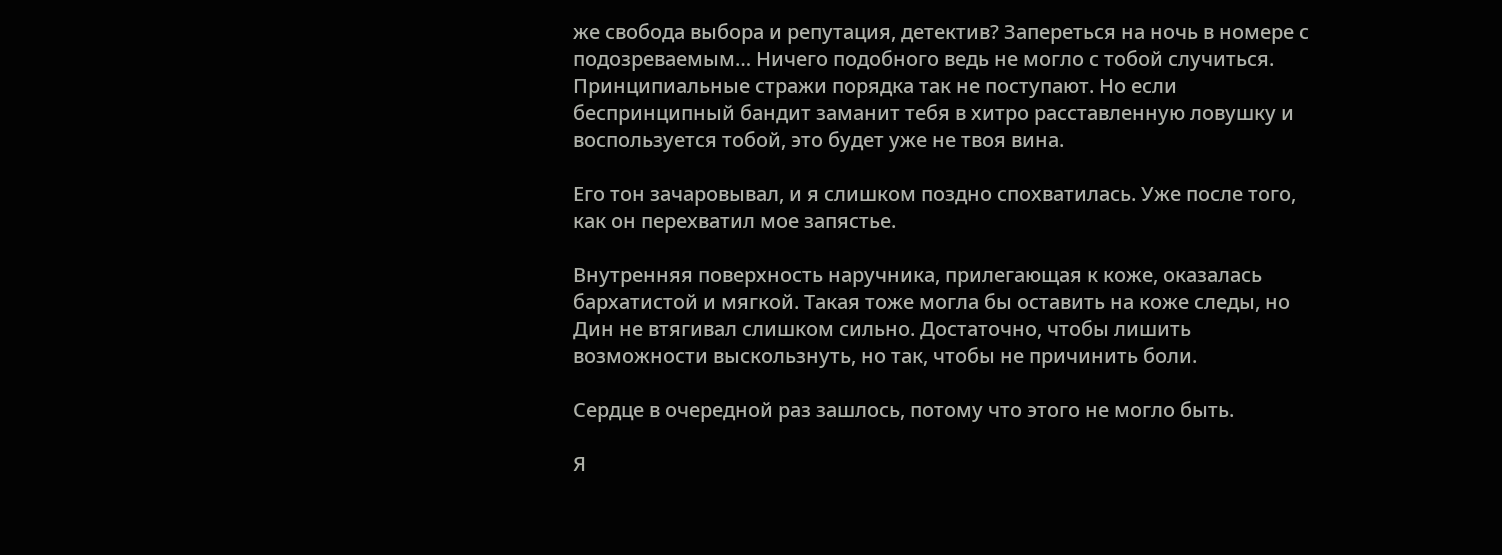же свобода выбора и репутация, детектив? Запереться на ночь в номере с подозреваемым… Ничего подобного ведь не могло с тобой случиться. Принципиальные стражи порядка так не поступают. Но если беспринципный бандит заманит тебя в хитро расставленную ловушку и воспользуется тобой, это будет уже не твоя вина.

Его тон зачаровывал, и я слишком поздно спохватилась. Уже после того, как он перехватил мое запястье.

Внутренняя поверхность наручника, прилегающая к коже, оказалась бархатистой и мягкой. Такая тоже могла бы оставить на коже следы, но Дин не втягивал слишком сильно. Достаточно, чтобы лишить возможности выскользнуть, но так, чтобы не причинить боли.

Сердце в очередной раз зашлось, потому что этого не могло быть.

Я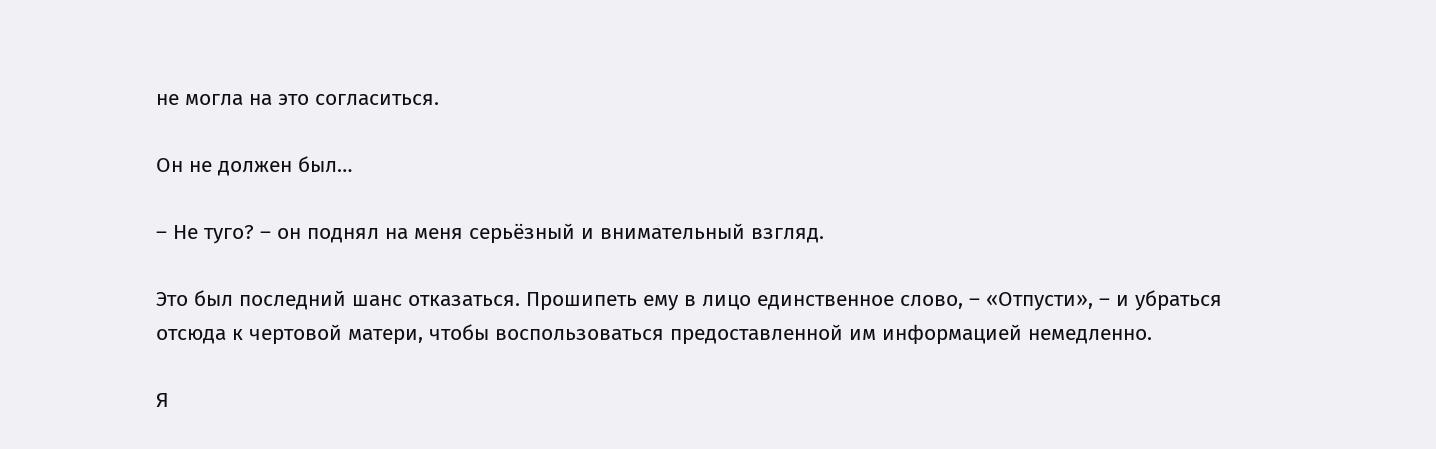не могла на это согласиться.

Он не должен был…

– Не туго? – он поднял на меня серьёзный и внимательный взгляд.

Это был последний шанс отказаться. Прошипеть ему в лицо единственное слово, – «Отпусти», – и убраться отсюда к чертовой матери, чтобы воспользоваться предоставленной им информацией немедленно.

Я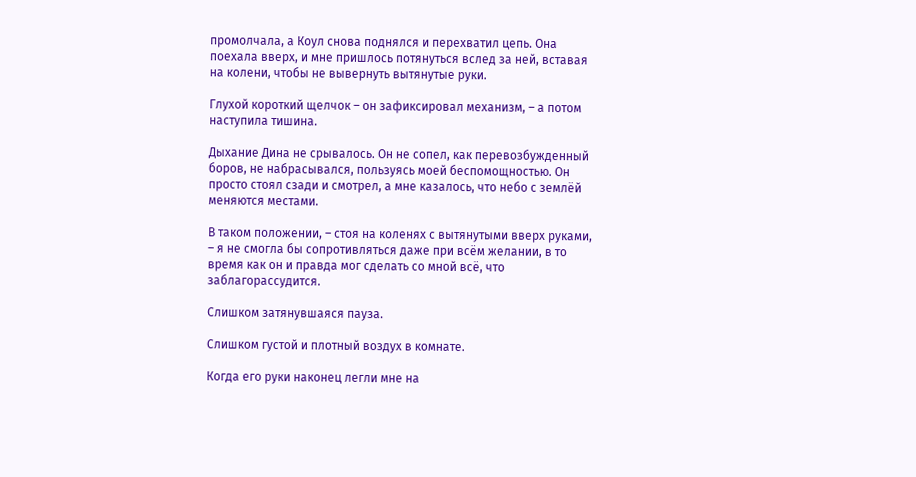промолчала, а Коул снова поднялся и перехватил цепь. Она поехала вверх, и мне пришлось потянуться вслед за ней, вставая на колени, чтобы не вывернуть вытянутые руки.

Глухой короткий щелчок – он зафиксировал механизм, – а потом наступила тишина.

Дыхание Дина не срывалось. Он не сопел, как перевозбужденный боров, не набрасывался, пользуясь моей беспомощностью. Он просто стоял сзади и смотрел, а мне казалось, что небо с землёй меняются местами.

В таком положении, – стоя на коленях с вытянутыми вверх руками, – я не смогла бы сопротивляться даже при всём желании, в то время как он и правда мог сделать со мной всё, что заблагорассудится.

Слишком затянувшаяся пауза.

Слишком густой и плотный воздух в комнате.

Когда его руки наконец легли мне на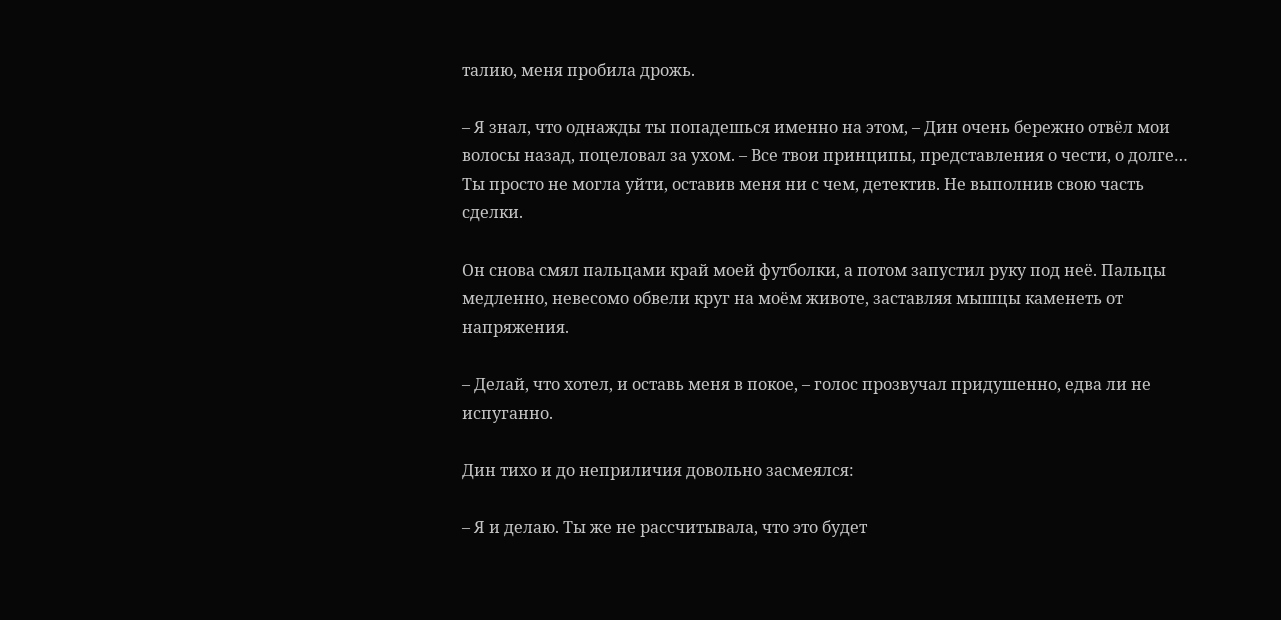талию, меня пробила дрожь.

– Я знал, что однажды ты попадешься именно на этом, – Дин очень бережно отвёл мои волосы назад, поцеловал за ухом. – Все твои принципы, представления о чести, о долге… Ты просто не могла уйти, оставив меня ни с чем, детектив. Не выполнив свою часть сделки.

Он снова смял пальцами край моей футболки, а потом запустил руку под неё. Пальцы медленно, невесомо обвели круг на моём животе, заставляя мышцы каменеть от напряжения.

– Делай, что хотел, и оставь меня в покое, – голос прозвучал придушенно, едва ли не испуганно.

Дин тихо и до неприличия довольно засмеялся:

– Я и делаю. Ты же не рассчитывала, что это будет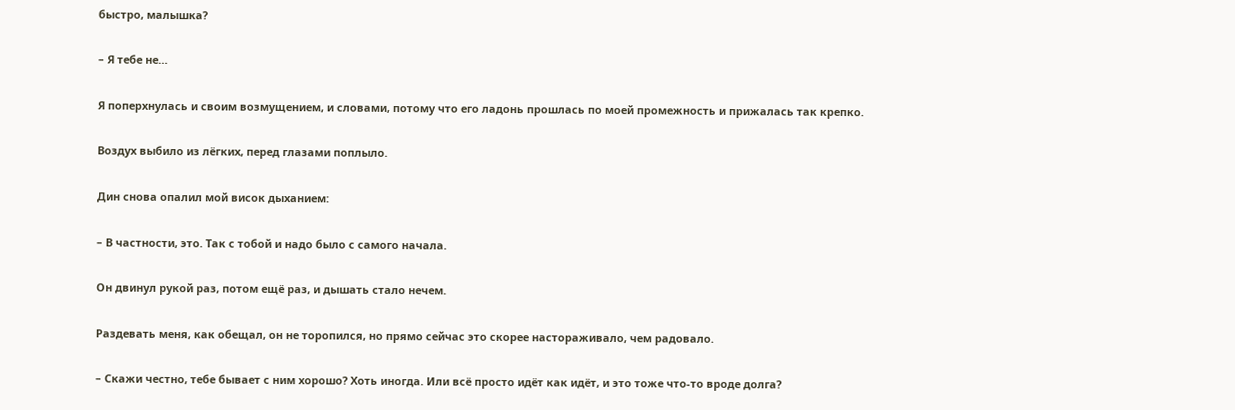быстро, малышка?

– Я тебе не…

Я поперхнулась и своим возмущением, и словами, потому что его ладонь прошлась по моей промежность и прижалась так крепко.

Воздух выбило из лёгких, перед глазами поплыло.

Дин снова опалил мой висок дыханием:

– В частности, это. Так с тобой и надо было с самого начала.

Он двинул рукой раз, потом ещё раз, и дышать стало нечем.

Раздевать меня, как обещал, он не торопился, но прямо сейчас это скорее настораживало, чем радовало.

– Скажи честно, тебе бывает с ним хорошо? Хоть иногда. Или всё просто идёт как идёт, и это тоже что-то вроде долга?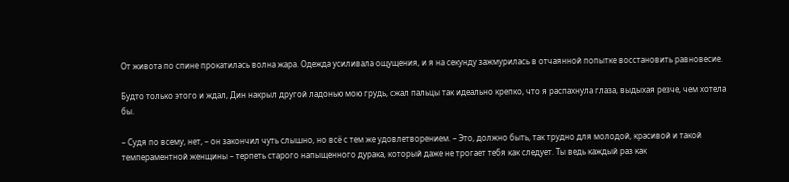От живота по спине прокатилась волна жара. Одежда усиливала ощущения, и я на секунду зажмурилась в отчаянной попытке восстановить равновесие.

Будто только этого и ждал, Дин накрыл другой ладонью мою грудь, сжал пальцы так идеально крепко, что я распахнула глаза, выдыхая резче, чем хотела бы.

– Судя по всему, нет, – он закончил чуть слышно, но всё с тем же удовлетворением. – Это, должно быть, так трудно для молодой, красивой и такой темпераментной женщины – терпеть старого напыщенного дурака, который даже не трогает тебя как следует. Ты ведь каждый раз как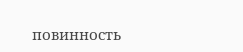повинность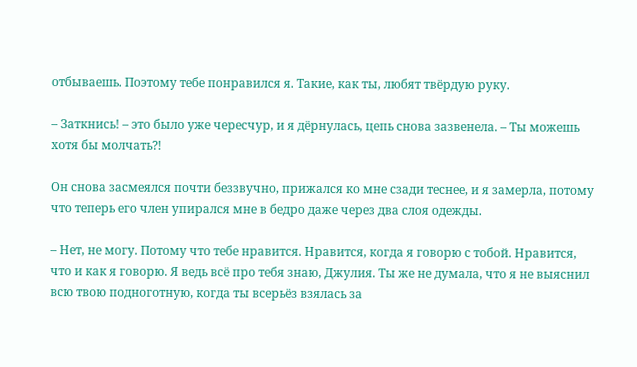отбываешь. Поэтому тебе понравился я. Такие, как ты, любят твёрдую руку.

– Заткнись! – это было уже чересчур, и я дёрнулась, цепь снова зазвенела. – Ты можешь хотя бы молчать⁈

Он снова засмеялся почти беззвучно, прижался ко мне сзади теснее, и я замерла, потому что теперь его член упирался мне в бедро даже через два слоя одежды.

– Нет, не могу. Потому что тебе нравится. Нравится, когда я говорю с тобой. Нравится, что и как я говорю. Я ведь всё про тебя знаю, Джулия. Ты же не думала, что я не выяснил всю твою подноготную, когда ты всерьёз взялась за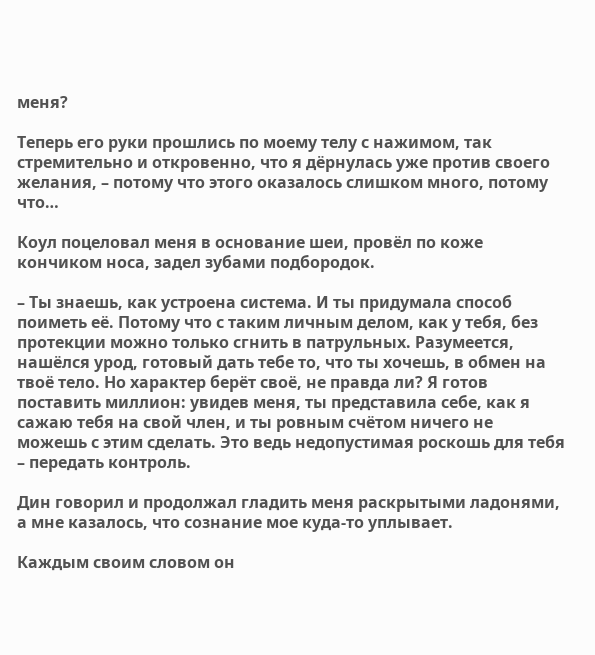меня?

Теперь его руки прошлись по моему телу с нажимом, так стремительно и откровенно, что я дёрнулась уже против своего желания, – потому что этого оказалось слишком много, потому что…

Коул поцеловал меня в основание шеи, провёл по коже кончиком носа, задел зубами подбородок.

– Ты знаешь, как устроена система. И ты придумала способ поиметь её. Потому что с таким личным делом, как у тебя, без протекции можно только сгнить в патрульных. Разумеется, нашёлся урод, готовый дать тебе то, что ты хочешь, в обмен на твоё тело. Но характер берёт своё, не правда ли? Я готов поставить миллион: увидев меня, ты представила себе, как я сажаю тебя на свой член, и ты ровным счётом ничего не можешь с этим сделать. Это ведь недопустимая роскошь для тебя – передать контроль.

Дин говорил и продолжал гладить меня раскрытыми ладонями, а мне казалось, что сознание мое куда-то уплывает.

Каждым своим словом он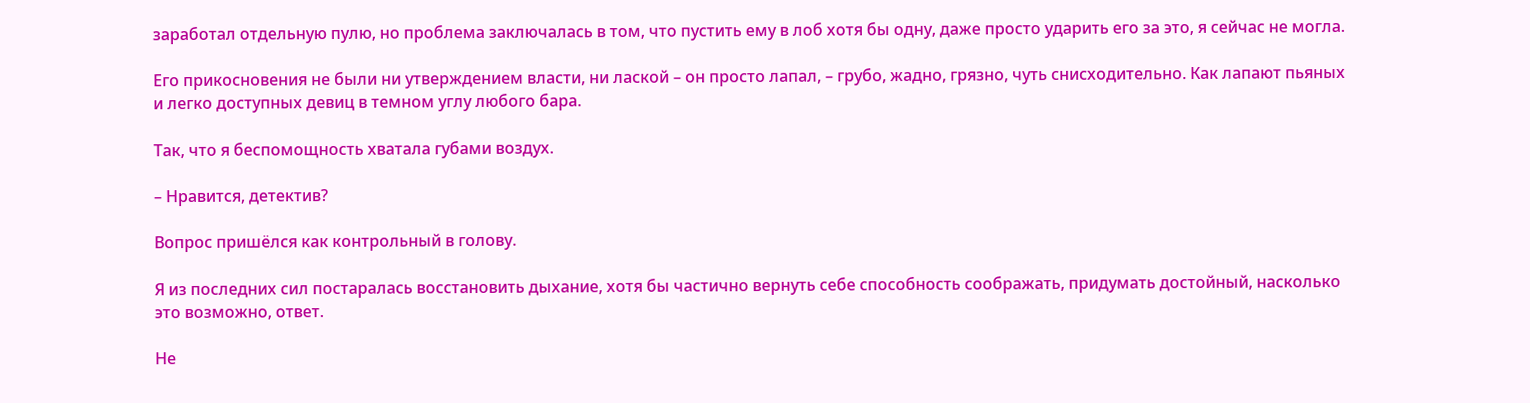заработал отдельную пулю, но проблема заключалась в том, что пустить ему в лоб хотя бы одну, даже просто ударить его за это, я сейчас не могла.

Его прикосновения не были ни утверждением власти, ни лаской – он просто лапал, – грубо, жадно, грязно, чуть снисходительно. Как лапают пьяных и легко доступных девиц в темном углу любого бара.

Так, что я беспомощность хватала губами воздух.

– Нравится, детектив?

Вопрос пришёлся как контрольный в голову.

Я из последних сил постаралась восстановить дыхание, хотя бы частично вернуть себе способность соображать, придумать достойный, насколько это возможно, ответ.

Не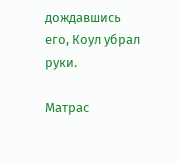дождавшись его, Коул убрал руки.

Матрас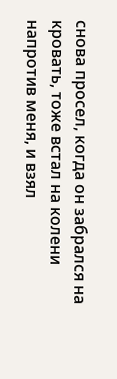снова просел, когда он забрался на кровать, тоже встал на колени напротив меня, и взял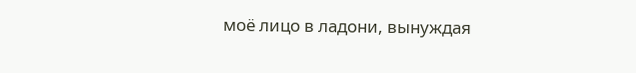моё лицо в ладони, вынуждая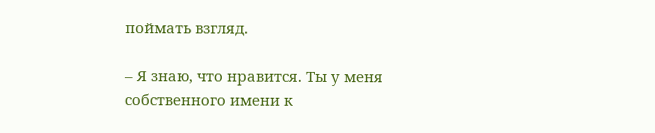поймать взгляд.

– Я знаю, что нравится. Ты у меня собственного имени к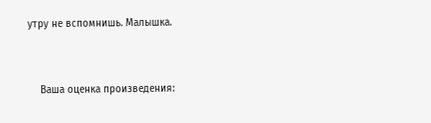утру не вспомнишь. Малышка.


    Ваша оценка произведения: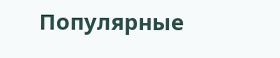Популярные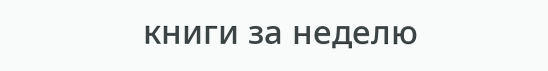книги за неделю